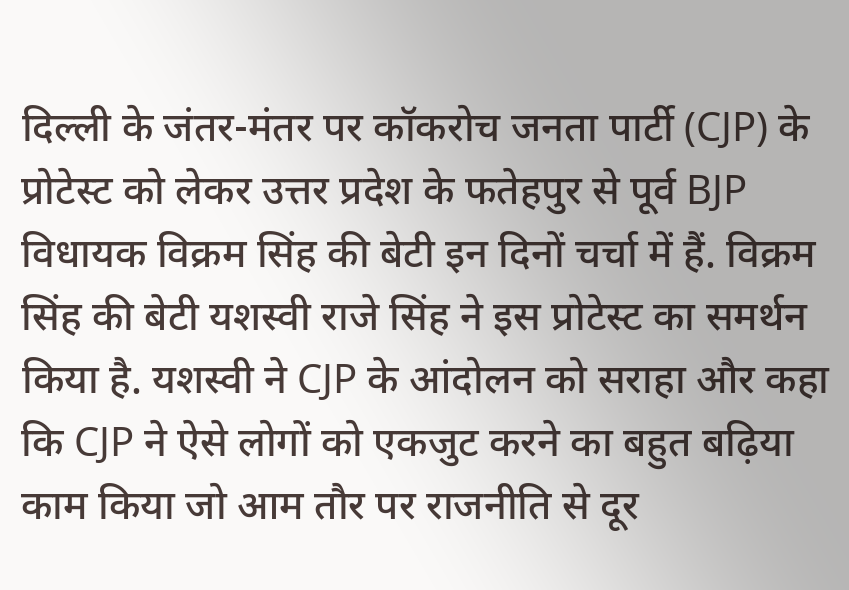दिल्ली के जंतर-मंतर पर कॉकरोच जनता पार्टी (CJP) के प्रोटेस्ट को लेकर उत्तर प्रदेश के फतेहपुर से पूर्व BJP विधायक विक्रम सिंह की बेटी इन दिनों चर्चा में हैं. विक्रम सिंह की बेटी यशस्वी राजे सिंह ने इस प्रोटेस्ट का समर्थन किया है. यशस्वी ने CJP के आंदोलन को सराहा और कहा कि CJP ने ऐसे लोगों को एकजुट करने का बहुत बढ़िया काम किया जो आम तौर पर राजनीति से दूर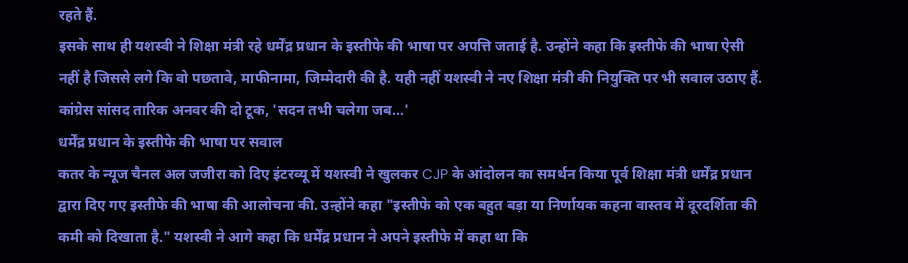रहते हैं.
इसके साथ ही यशस्वी ने शिक्षा मंत्री रहे धर्मेंद्र प्रधान के इस्तीफे की भाषा पर अपत्ति जताई है. उन्होंने कहा कि इस्तीफे की भाषा ऐसी नहीं है जिससे लगे कि वो पछतावे, माफीनामा, जिम्मेदारी की है. यही नहीं यशस्वी ने नए शिक्षा मंत्री की नियुक्ति पर भी सवाल उठाए हैं.
कांग्रेस सांसद तारिक अनवर की दो टूक, 'सदन तभी चलेगा जब…'
धर्मेंद्र प्रधान के इस्तीफे की भाषा पर सवाल
कतर के न्यूज चैनल अल जजीरा को दिए इंटरव्यू में यशस्वी ने खुलकर CJP के आंदोलन का समर्थन किया पूर्व शिक्षा मंत्री धर्मेंद्र प्रधान द्वारा दिए गए इस्तीफे की भाषा की आलोचना की. उऩ्होंने कहा "इस्तीफे को एक बहुत बड़ा या निर्णायक कहना वास्तव में दूरदर्शिता की कमी को दिखाता है." यशस्वी ने आगे कहा कि धर्मेंद्र प्रधान ने अपने इस्तीफे में कहा था कि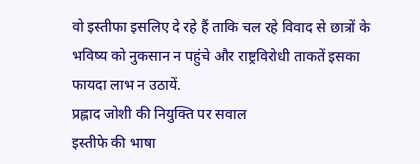वो इस्तीफा इसलिए दे रहे हैं ताकि चल रहे विवाद से छात्रों के भविष्य को नुकसान न पहुंचे और राष्ट्रविरोधी ताकतें इसका फायदा लाभ न उठायें.
प्रह्लाद जोशी की नियुक्ति पर सवाल
इस्तीफे की भाषा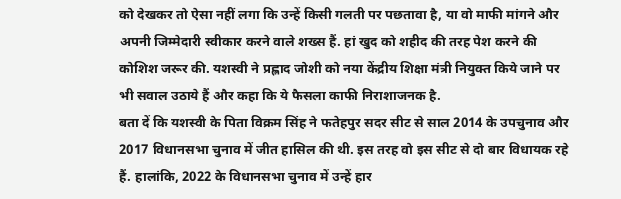को देखकर तो ऐसा नहीं लगा कि उन्हें किसी गलती पर पछतावा है, या वो माफी मांगने और अपनी जिम्मेदारी स्वीकार करने वाले शख्स हैं. हां खुद को शहीद की तरह पेश करने की कोशिश जरूर की. यशस्वी ने प्रह्लाद जोशी को नया केंद्रीय शिक्षा मंत्री नियुक्त किये जाने पर भी सवाल उठाये हैं और कहा कि ये फैसला काफी निराशाजनक है.
बता दें कि यशस्वी के पिता विक्रम सिंह ने फतेहपुर सदर सीट से साल 2014 के उपचुनाव और 2017 विधानसभा चुनाव में जीत हासिल की थी. इस तरह वो इस सीट से दो बार विधायक रहे हैं. हालांकि, 2022 के विधानसभा चुनाव में उन्हें हार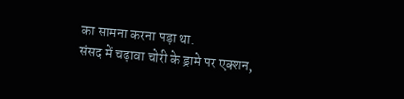का सामना करना पड़ा था.
संसद में चढ़ावा चोरी के ड्रामे पर एक्शन,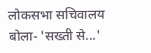लोकसभा सचिवालय बोला- 'सख्ती से...'